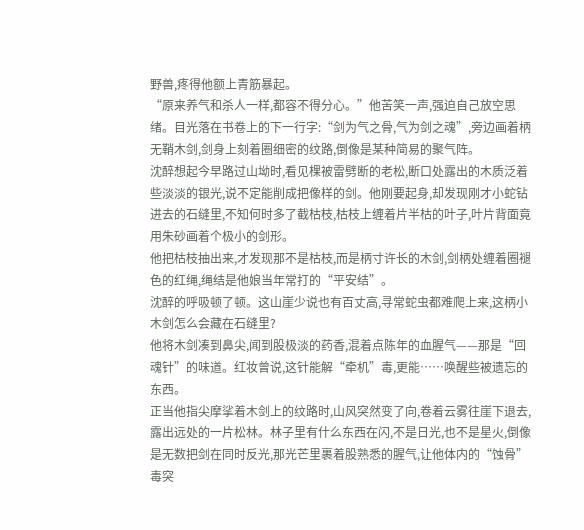野兽,疼得他额上青筋暴起。
“原来养气和杀人一样,都容不得分心。”他苦笑一声,强迫自己放空思绪。目光落在书卷上的下一行字:“剑为气之骨,气为剑之魂”,旁边画着柄无鞘木剑,剑身上刻着圈细密的纹路,倒像是某种简易的聚气阵。
沈醉想起今早路过山坳时,看见棵被雷劈断的老松,断口处露出的木质泛着些淡淡的银光,说不定能削成把像样的剑。他刚要起身,却发现刚才小蛇钻进去的石缝里,不知何时多了截枯枝,枯枝上缠着片半枯的叶子,叶片背面竟用朱砂画着个极小的剑形。
他把枯枝抽出来,才发现那不是枯枝,而是柄寸许长的木剑,剑柄处缠着圈褪色的红绳,绳结是他娘当年常打的“平安结”。
沈醉的呼吸顿了顿。这山崖少说也有百丈高,寻常蛇虫都难爬上来,这柄小木剑怎么会藏在石缝里?
他将木剑凑到鼻尖,闻到股极淡的药香,混着点陈年的血腥气——那是“回魂针”的味道。红妆曾说,这针能解“牵机”毒,更能……唤醒些被遗忘的东西。
正当他指尖摩挲着木剑上的纹路时,山风突然变了向,卷着云雾往崖下退去,露出远处的一片松林。林子里有什么东西在闪,不是日光,也不是星火,倒像是无数把剑在同时反光,那光芒里裹着股熟悉的腥气,让他体内的“蚀骨”毒突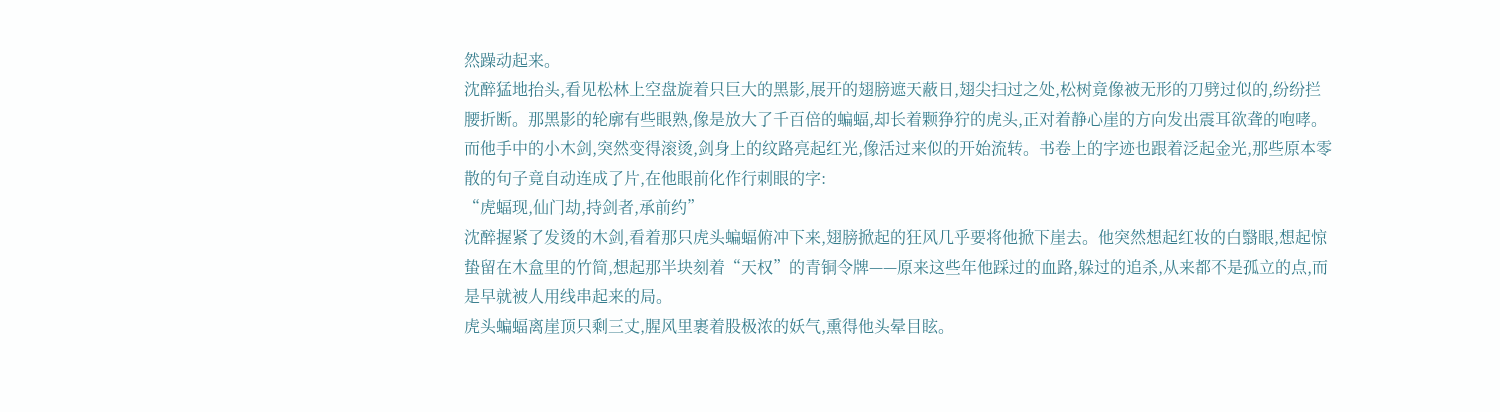然躁动起来。
沈醉猛地抬头,看见松林上空盘旋着只巨大的黑影,展开的翅膀遮天蔽日,翅尖扫过之处,松树竟像被无形的刀劈过似的,纷纷拦腰折断。那黑影的轮廓有些眼熟,像是放大了千百倍的蝙蝠,却长着颗狰狞的虎头,正对着静心崖的方向发出震耳欲聋的咆哮。
而他手中的小木剑,突然变得滚烫,剑身上的纹路亮起红光,像活过来似的开始流转。书卷上的字迹也跟着泛起金光,那些原本零散的句子竟自动连成了片,在他眼前化作行刺眼的字:
“虎蝠现,仙门劫,持剑者,承前约”
沈醉握紧了发烫的木剑,看着那只虎头蝙蝠俯冲下来,翅膀掀起的狂风几乎要将他掀下崖去。他突然想起红妆的白翳眼,想起惊蛰留在木盒里的竹简,想起那半块刻着“天权”的青铜令牌——原来这些年他踩过的血路,躲过的追杀,从来都不是孤立的点,而是早就被人用线串起来的局。
虎头蝙蝠离崖顶只剩三丈,腥风里裹着股极浓的妖气,熏得他头晕目眩。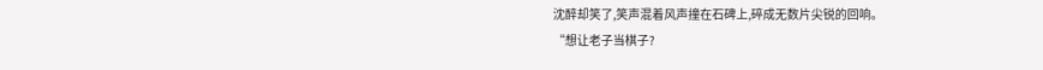沈醉却笑了,笑声混着风声撞在石碑上,碎成无数片尖锐的回响。
“想让老子当棋子?